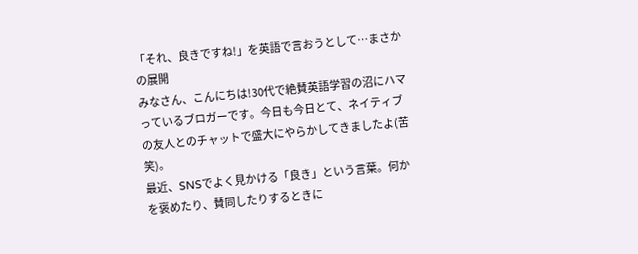「それ、良きですね!」を英語で言おうとして…まさかの展開
みなさん、こんにちは!30代で絶賛英語学習の沼にハマっているブロガーです。今日も今日とて、ネイティブの友人とのチャットで盛大にやらかしてきましたよ(苦笑)。
最近、SNSでよく見かける「良き」という言葉。何かを褒めたり、賛同したりするときに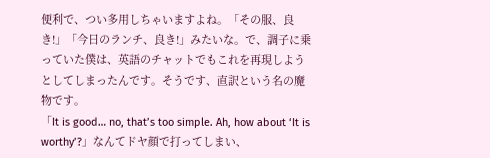便利で、つい多用しちゃいますよね。「その服、良き!」「今日のランチ、良き!」みたいな。で、調子に乗っていた僕は、英語のチャットでもこれを再現しようとしてしまったんです。そうです、直訳という名の魔物です。
「It is good… no, that’s too simple. Ah, how about ‘It is worthy’?」なんてドヤ顔で打ってしまい、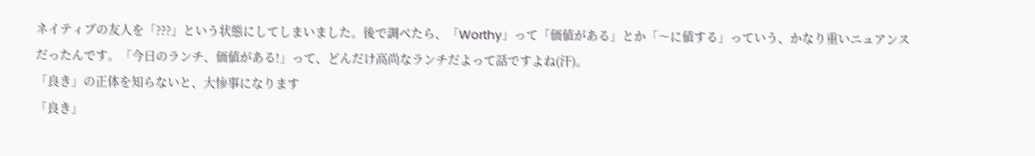ネイティブの友人を「???」という状態にしてしまいました。後で調べたら、「Worthy」って「価値がある」とか「〜に値する」っていう、かなり重いニュアンスだったんです。「今日のランチ、価値がある!」って、どんだけ高尚なランチだよって話ですよね(汗)。
「良き」の正体を知らないと、大惨事になります
「良き」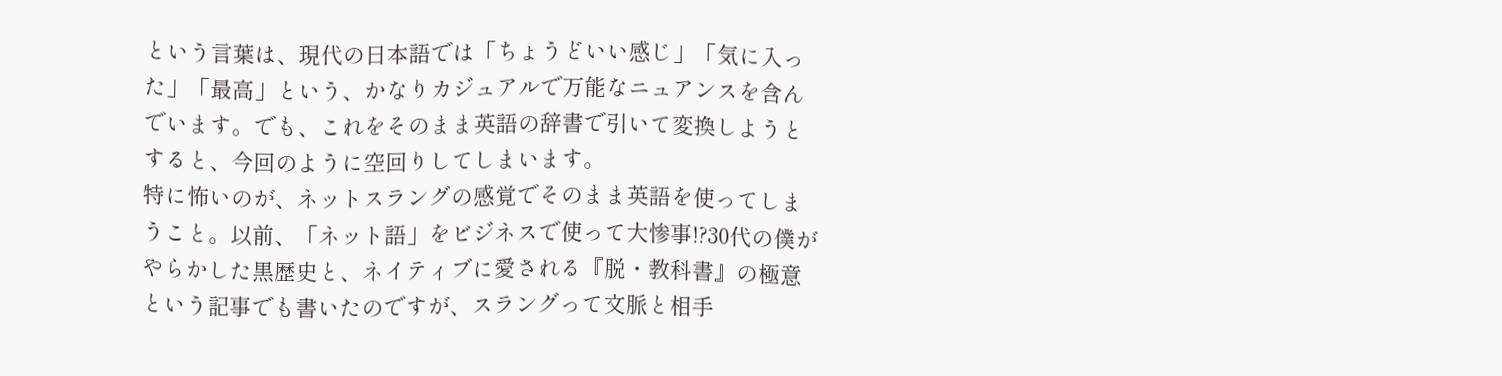という言葉は、現代の日本語では「ちょうどいい感じ」「気に入った」「最高」という、かなりカジュアルで万能なニュアンスを含んでいます。でも、これをそのまま英語の辞書で引いて変換しようとすると、今回のように空回りしてしまいます。
特に怖いのが、ネットスラングの感覚でそのまま英語を使ってしまうこと。以前、「ネット語」をビジネスで使って大惨事!?30代の僕がやらかした黒歴史と、ネイティブに愛される『脱・教科書』の極意という記事でも書いたのですが、スラングって文脈と相手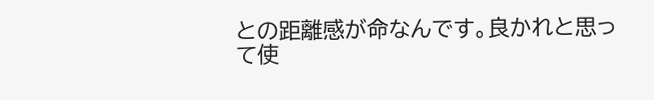との距離感が命なんです。良かれと思って使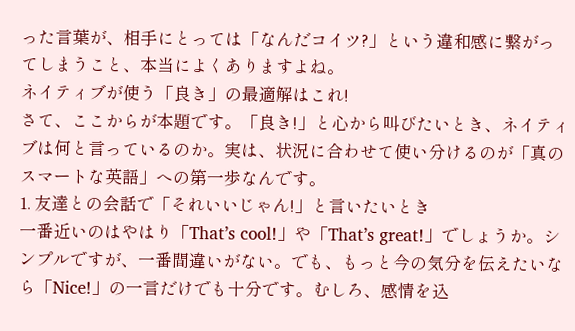った言葉が、相手にとっては「なんだコイツ?」という違和感に繋がってしまうこと、本当によくありますよね。
ネイティブが使う「良き」の最適解はこれ!
さて、ここからが本題です。「良き!」と心から叫びたいとき、ネイティブは何と言っているのか。実は、状況に合わせて使い分けるのが「真のスマートな英語」への第一歩なんです。
1. 友達との会話で「それいいじゃん!」と言いたいとき
一番近いのはやはり「That’s cool!」や「That’s great!」でしょうか。シンプルですが、一番間違いがない。でも、もっと今の気分を伝えたいなら「Nice!」の一言だけでも十分です。むしろ、感情を込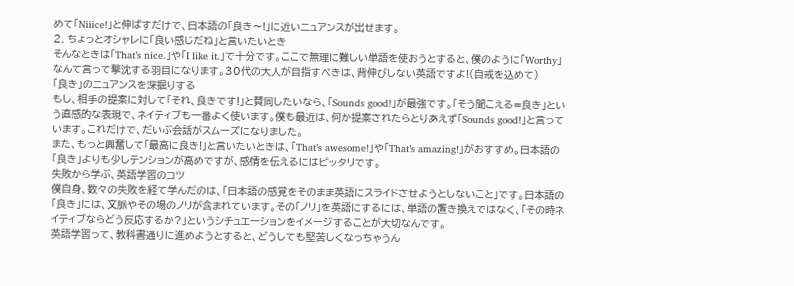めて「Niiice!」と伸ばすだけで、日本語の「良き〜!」に近いニュアンスが出せます。
2. ちょっとオシャレに「良い感じだね」と言いたいとき
そんなときは「That’s nice.」や「I like it.」で十分です。ここで無理に難しい単語を使おうとすると、僕のように「Worthy」なんて言って撃沈する羽目になります。30代の大人が目指すべきは、背伸びしない英語ですよ!(自戒を込めて)
「良き」のニュアンスを深掘りする
もし、相手の提案に対して「それ、良きです!」と賛同したいなら、「Sounds good!」が最強です。「そう聞こえる=良き」という直感的な表現で、ネイティブも一番よく使います。僕も最近は、何か提案されたらとりあえず「Sounds good!」と言っています。これだけで、だいぶ会話がスムーズになりました。
また、もっと興奮して「最高に良き!」と言いたいときは、「That’s awesome!」や「That’s amazing!」がおすすめ。日本語の「良き」よりも少しテンションが高めですが、感情を伝えるにはピッタリです。
失敗から学ぶ、英語学習のコツ
僕自身、数々の失敗を経て学んだのは、「日本語の感覚をそのまま英語にスライドさせようとしないこと」です。日本語の「良き」には、文脈やその場のノリが含まれています。その「ノリ」を英語にするには、単語の置き換えではなく、「その時ネイティブならどう反応するか?」というシチュエーションをイメージすることが大切なんです。
英語学習って、教科書通りに進めようとすると、どうしても堅苦しくなっちゃうん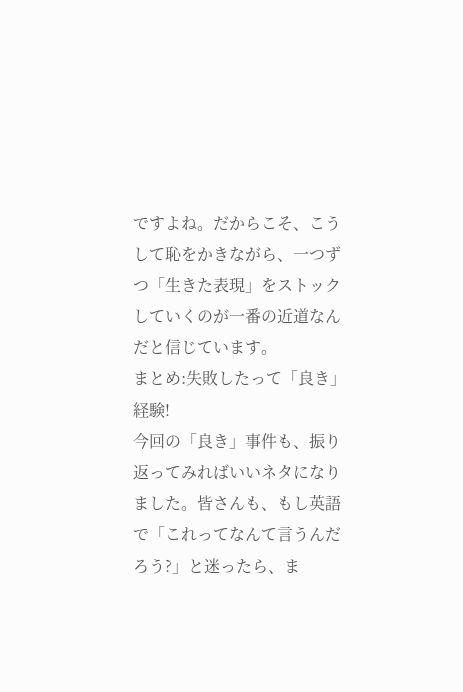ですよね。だからこそ、こうして恥をかきながら、一つずつ「生きた表現」をストックしていくのが一番の近道なんだと信じています。
まとめ:失敗したって「良き」経験!
今回の「良き」事件も、振り返ってみればいいネタになりました。皆さんも、もし英語で「これってなんて言うんだろう?」と迷ったら、ま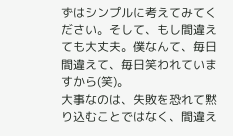ずはシンプルに考えてみてください。そして、もし間違えても大丈夫。僕なんて、毎日間違えて、毎日笑われていますから(笑)。
大事なのは、失敗を恐れて黙り込むことではなく、間違え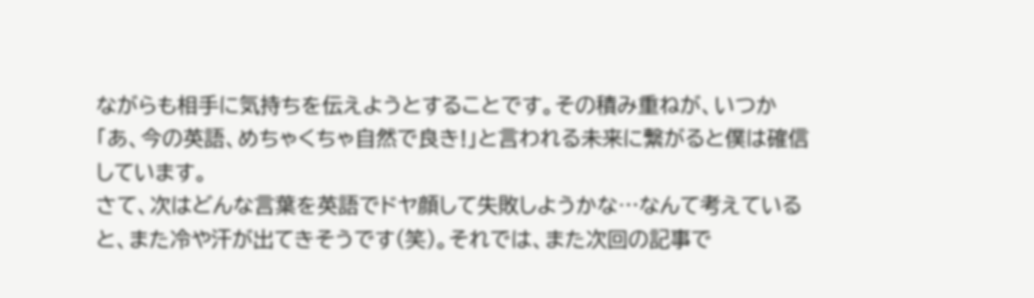ながらも相手に気持ちを伝えようとすることです。その積み重ねが、いつか「あ、今の英語、めちゃくちゃ自然で良き!」と言われる未来に繋がると僕は確信しています。
さて、次はどんな言葉を英語でドヤ顔して失敗しようかな…なんて考えていると、また冷や汗が出てきそうです(笑)。それでは、また次回の記事で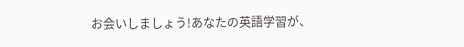お会いしましょう!あなたの英語学習が、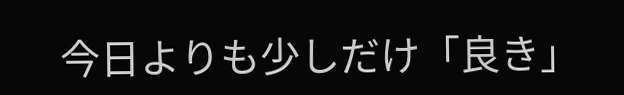今日よりも少しだけ「良き」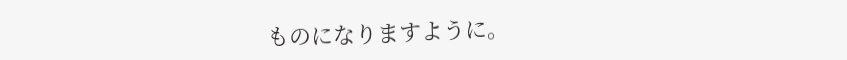ものになりますように。